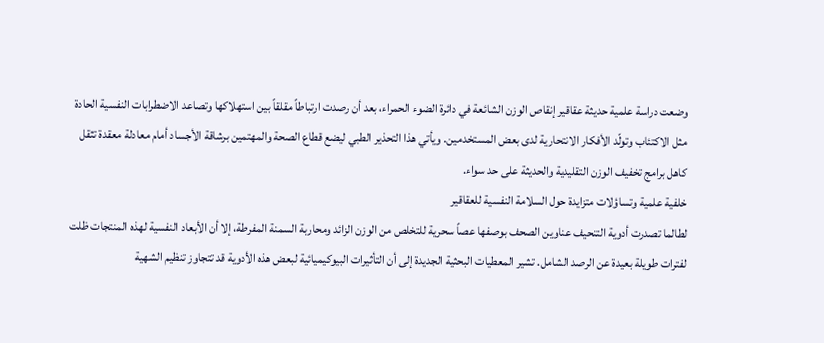وضعت دراسة علمية حديثة عقاقير إنقاص الوزن الشائعة في دائرة الضوء الحمراء، بعد أن رصدت ارتباطاً مقلقاً بين استهلاكها وتصاعد الاضطرابات النفسية الحادة مثل الاكتئاب وتولّد الأفكار الانتحارية لدى بعض المستخدمين. ويأتي هذا التحذير الطبي ليضع قطاع الصحة والمهتمين برشاقة الأجساد أمام معادلة معقدة تثقل كاهل برامج تخفيف الوزن التقليدية والحديثة على حد سواء.
خلفية علمية وتساؤلات متزايدة حول السلامة النفسية للعقاقير
لطالما تصدرت أدوية التنحيف عناوين الصحف بوصفها عصاً سحرية للتخلص من الوزن الزائد ومحاربة السمنة المفرطة، إلا أن الأبعاد النفسية لهذه المنتجات ظلت لفترات طويلة بعيدة عن الرصد الشامل. تشير المعطيات البحثية الجديدة إلى أن التأثيرات البيوكيميائية لبعض هذه الأدوية قد تتجاوز تنظيم الشهية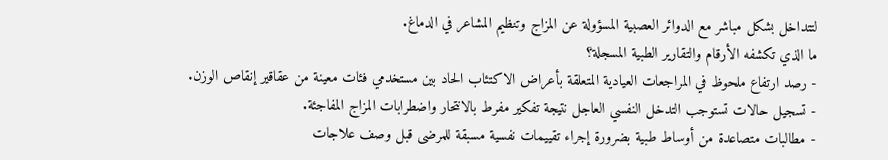لتتداخل بشكل مباشر مع الدوائر العصبية المسؤولة عن المزاج وتنظيم المشاعر في الدماغ.
ما الذي تكشفه الأرقام والتقارير الطبية المسجلة؟
- رصد ارتفاع ملحوظ في المراجعات العيادية المتعلقة بأعراض الاكتئاب الحاد بين مستخدمي فئات معينة من عقاقير إنقاص الوزن.
- تسجيل حالات تستوجب التدخل النفسي العاجل نتيجة تفكير مفرط بالانتحار واضطرابات المزاج المفاجئة.
- مطالبات متصاعدة من أوساط طبية بضرورة إجراء تقييمات نفسية مسبقة للمرضى قبل وصف علاجات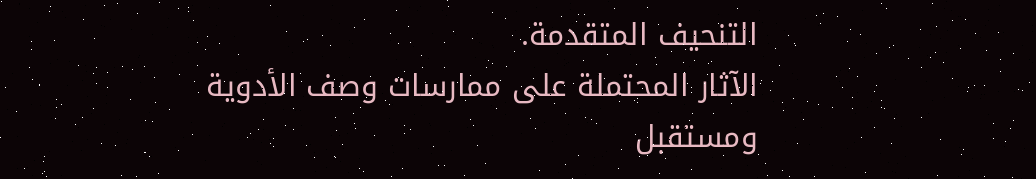التنحيف المتقدمة.
الآثار المحتملة على ممارسات وصف الأدوية ومستقبل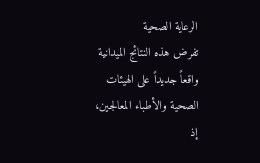الرعاية الصحية
تفرض هذه النتائج الميدانية واقعاً جديداً على الهيئات الصحية والأطباء المعالجين، إذ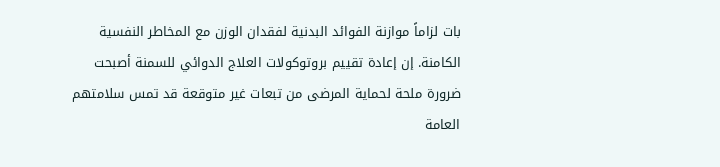بات لزاماً موازنة الفوائد البدنية لفقدان الوزن مع المخاطر النفسية الكامنة. إن إعادة تقييم بروتوكولات العلاج الدوائي للسمنة أصبحت ضرورة ملحة لحماية المرضى من تبعات غير متوقعة قد تمس سلامتهم العامة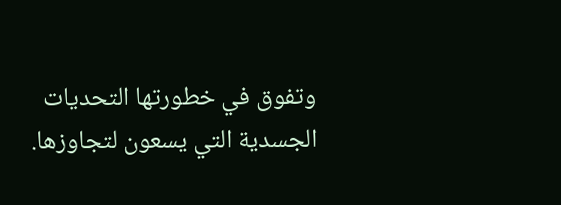وتفوق في خطورتها التحديات الجسدية التي يسعون لتجاوزها.